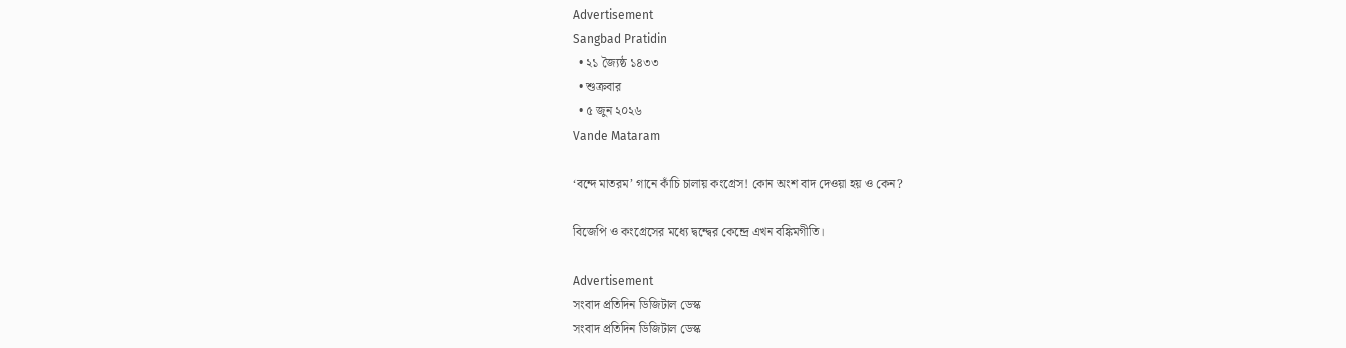Advertisement
Sangbad Pratidin
  • ২১ জ্যৈষ্ঠ ১৪৩৩
  • শুক্রবার
  • ৫ জুন ২০২৬
Vande Mataram

‘বন্দে মাতরম’ গানে কাঁচি চালায় কংগ্রেস! কোন অংশ বাদ দেওয়া হয় ও কেন?

বিজেপি ও কংগ্রেসের মধ্যে দ্বন্দ্বের কেন্দ্রে এখন বঙ্কিমগীতি।

Advertisement
সংবাদ প্রতিদিন ডিজিটাল ডেস্ক
সংবাদ প্রতিদিন ডিজিটাল ডেস্ক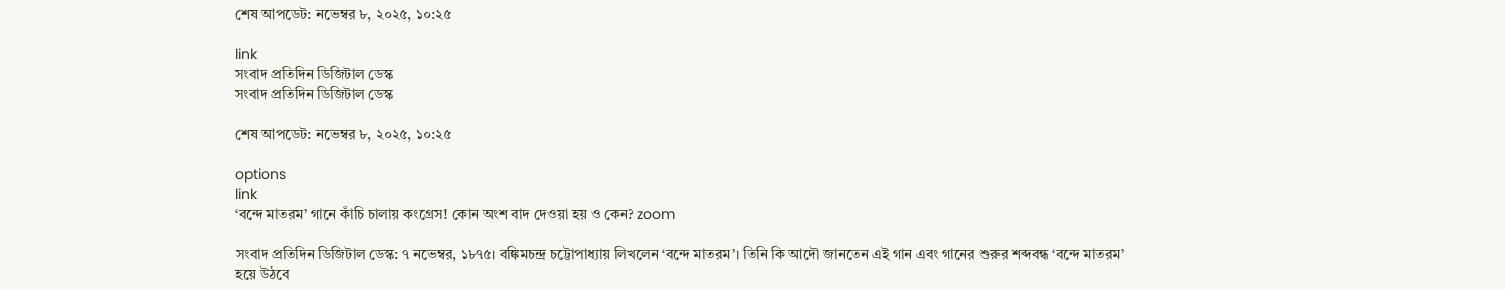শেষ আপডেট: নভেম্বর ৮, ২০২৫, ১০:২৫

link
সংবাদ প্রতিদিন ডিজিটাল ডেস্ক
সংবাদ প্রতিদিন ডিজিটাল ডেস্ক

শেষ আপডেট: নভেম্বর ৮, ২০২৫, ১০:২৫

options
link
‘বন্দে মাতরম’ গানে কাঁচি চালায় কংগ্রেস! কোন অংশ বাদ দেওয়া হয় ও কেন? zoom

সংবাদ প্রতিদিন ডিজিটাল ডেস্ক: ৭ নভেম্বর, ১৮৭৫। বঙ্কিমচন্দ্র চট্টোপাধ্যায় লিখলেন ‘বন্দে মাতরম’। তিনি কি আদৌ জানতেন এই গান এবং গানের শুরুর শব্দবন্ধ ‘বন্দে মাতরম’ হয়ে উঠবে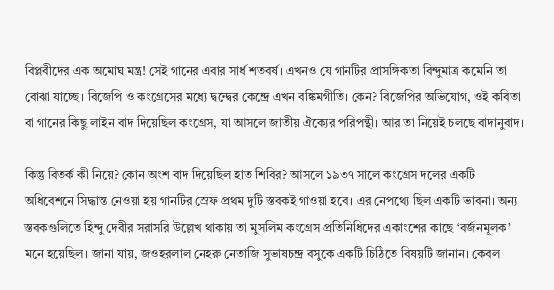বিপ্লবীদের এক অমোঘ মন্ত্র! সেই গানের এবার সার্ধ শতবর্ষ। এখনও যে গানটির প্রাসঙ্গিকতা বিন্দুমাত্র কমেনি তা বোঝা যাচ্ছে। বিজেপি ও কংগ্রেসের মধ্যে দ্বন্দ্বের কেন্দ্রে এখন বঙ্কিমগীতি। কেন? বিজেপির অভিযোগ, ওই কবিতা বা গানের কিছু লাইন বাদ দিয়েছিল কংগ্রেস, যা আসলে জাতীয় ঐক্যের পরিপন্থী। আর তা নিয়েই চলছে বাদানুবাদ।

কিন্তু বিতর্ক কী নিয়ে? কোন অংশ বাদ দিয়েছিল হাত শিবির? আসলে ১৯৩৭ সালে কংগ্রেস দলের একটি অধিবেশনে সিদ্ধান্ত নেওয়া হয় গানটির স্রেফ প্রথম দুটি স্তবকই গাওয়া হবে। এর নেপথ্যে ছিল একটি ভাবনা। অন্য স্তবকগুলিতে হিন্দু দেবীর সরাসরি উল্লেখ থাকায় তা মুসলিম কংগ্রেস প্রতিনিধিদের একাংশের কাছে ‘বর্জনমূলক’ মনে হয়েছিল। জানা যায়, জওহরলাল নেহরু নেতাজি সুভাষচন্দ্র বসুকে একটি চিঠিতে বিষয়টি জানান। কেবল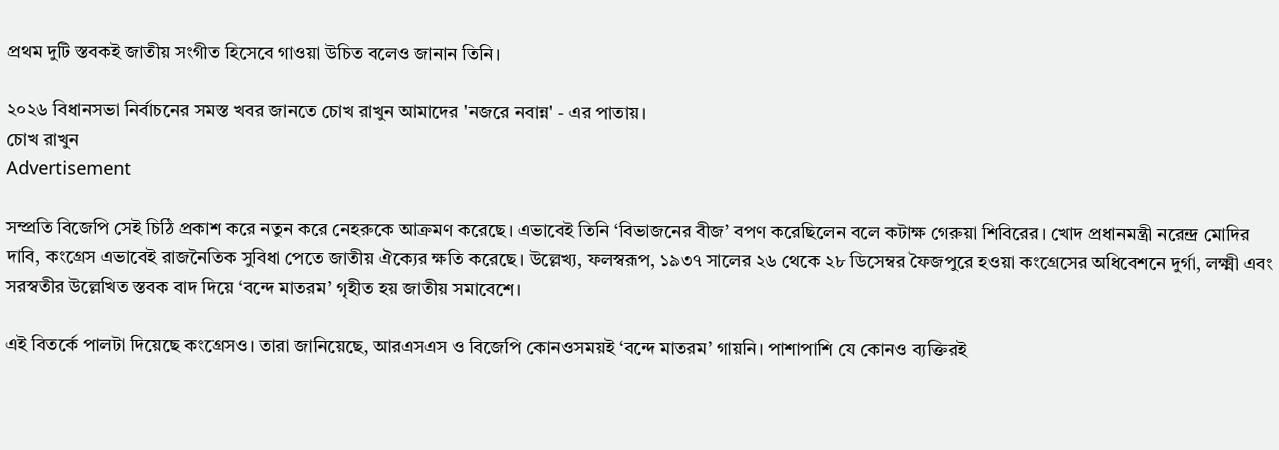প্রথম দুটি স্তবকই জাতীয় সংগীত হিসেবে গাওয়া উচিত বলেও জানান তিনি।

২০২৬ বিধানসভা নির্বাচনের সমস্ত খবর জানতে চোখ রাখুন আমাদের 'নজরে নবান্ন' - এর পাতায়।
চোখ রাখুন
Advertisement

সম্প্রতি বিজেপি সেই চিঠি প্রকাশ করে নতুন করে নেহরুকে আক্রমণ করেছে। এভাবেই তিনি ‘বিভাজনের বীজ’ বপণ করেছিলেন বলে কটাক্ষ গেরুয়া শিবিরের। খোদ প্রধানমন্ত্রী নরেন্দ্র মোদির দাবি, কংগ্রেস এভাবেই রাজনৈতিক সুবিধা পেতে জাতীয় ঐক্যের ক্ষতি করেছে। উল্লেখ্য, ফলস্বরূপ, ১৯৩৭ সালের ২৬ থেকে ২৮ ডিসেম্বর ফৈজপুরে হওয়া কংগ্রেসের অধিবেশনে দুর্গা, লক্ষ্মী এবং সরস্বতীর উল্লেখিত স্তবক বাদ দিয়ে ‘বন্দে মাতরম’ গৃহীত হয় জাতীয় সমাবেশে।

এই বিতর্কে পালটা দিয়েছে কংগ্রেসও। তারা জানিয়েছে, আরএসএস ও বিজেপি কোনওসময়ই ‘বন্দে মাতরম’ গায়নি। পাশাপাশি যে কোনও ব্যক্তিরই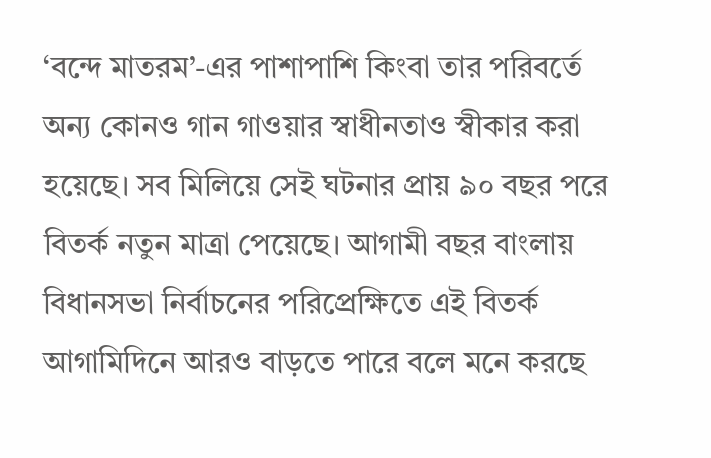‘বন্দে মাতরম’-এর পাশাপাশি কিংবা তার পরিবর্তে অন্য কোনও গান গাওয়ার স্বাধীনতাও স্বীকার করা হয়েছে। সব মিলিয়ে সেই ঘটনার প্রায় ৯০ বছর পরে বিতর্ক নতুন মাত্রা পেয়েছে। আগামী বছর বাংলায় বিধানসভা নির্বাচনের পরিপ্রেক্ষিতে এই বিতর্ক আগামিদিনে আরও বাড়তে পারে বলে মনে করছে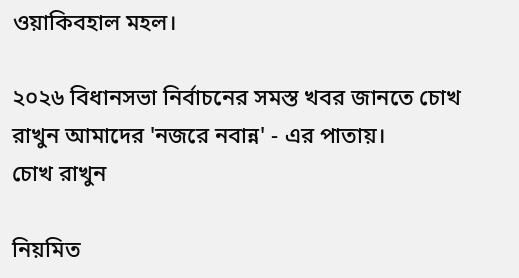ওয়াকিবহাল মহল।

২০২৬ বিধানসভা নির্বাচনের সমস্ত খবর জানতে চোখ রাখুন আমাদের 'নজরে নবান্ন' - এর পাতায়।
চোখ রাখুন

নিয়মিত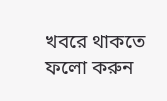খবরে থাকতে ফলো করুন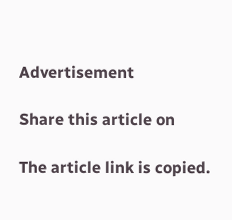Advertisement

Share this article on

The article link is copied.